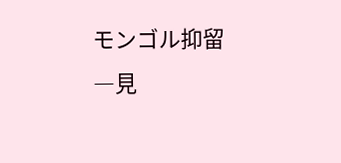モンゴル抑留―見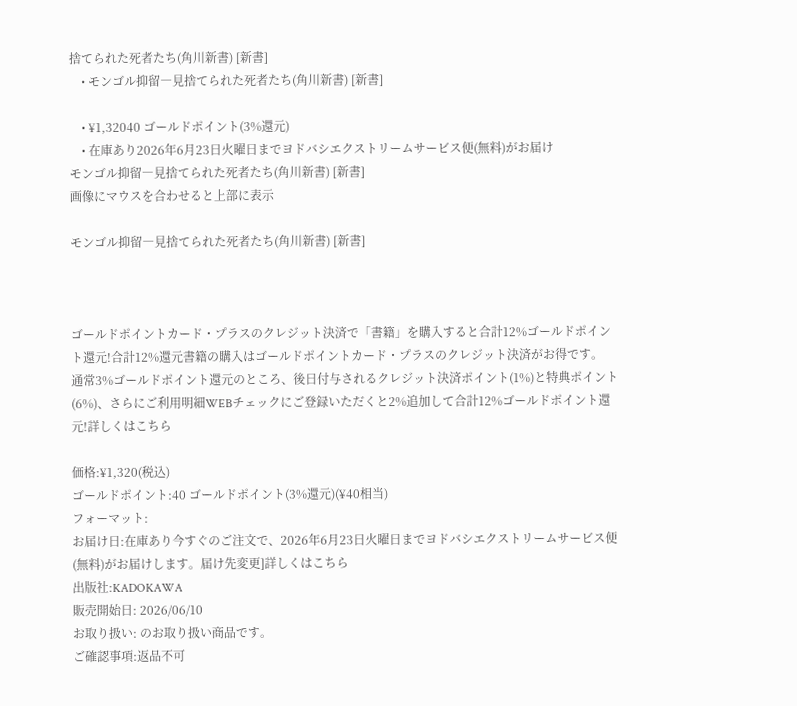捨てられた死者たち(角川新書) [新書]
    • モンゴル抑留―見捨てられた死者たち(角川新書) [新書]

    • ¥1,32040 ゴールドポイント(3%還元)
    • 在庫あり2026年6月23日火曜日までヨドバシエクストリームサービス便(無料)がお届け
モンゴル抑留―見捨てられた死者たち(角川新書) [新書]
画像にマウスを合わせると上部に表示

モンゴル抑留―見捨てられた死者たち(角川新書) [新書]



ゴールドポイントカード・プラスのクレジット決済で「書籍」を購入すると合計12%ゴールドポイント還元!合計12%還元書籍の購入はゴールドポイントカード・プラスのクレジット決済がお得です。
通常3%ゴールドポイント還元のところ、後日付与されるクレジット決済ポイント(1%)と特典ポイント(6%)、さらにご利用明細WEBチェックにご登録いただくと2%追加して合計12%ゴールドポイント還元!詳しくはこちら

価格:¥1,320(税込)
ゴールドポイント:40 ゴールドポイント(3%還元)(¥40相当)
フォーマット:
お届け日:在庫あり今すぐのご注文で、2026年6月23日火曜日までヨドバシエクストリームサービス便(無料)がお届けします。届け先変更]詳しくはこちら
出版社:KADOKAWA
販売開始日: 2026/06/10
お取り扱い: のお取り扱い商品です。
ご確認事項:返品不可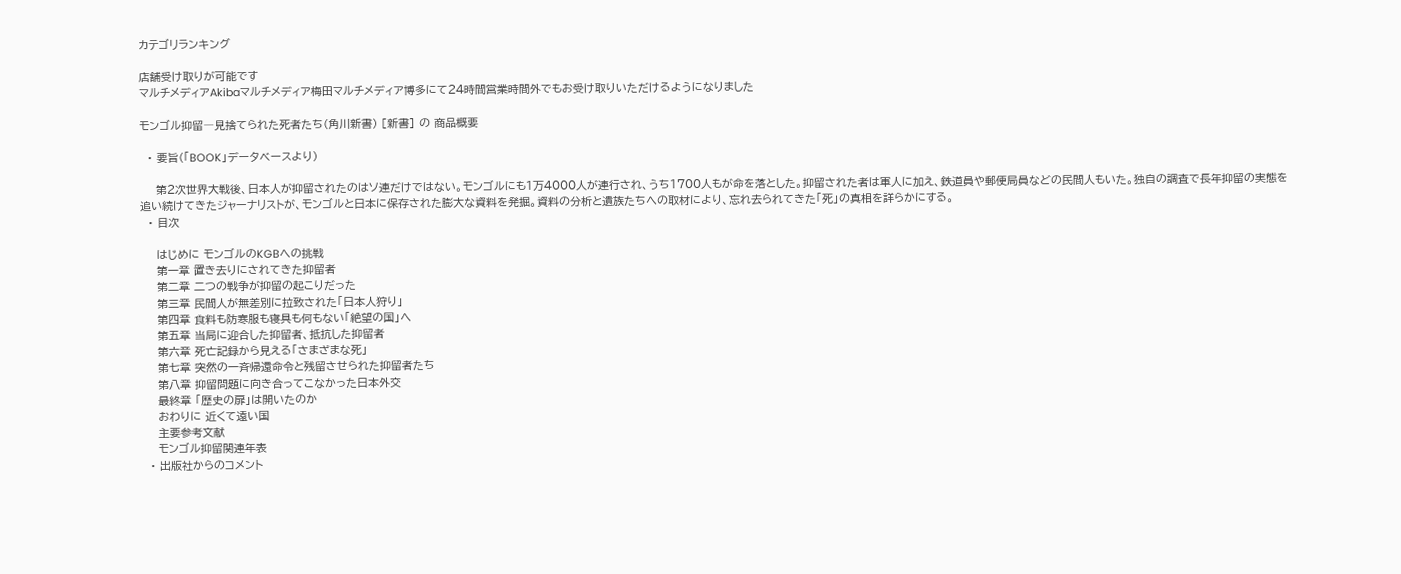カテゴリランキング

店舗受け取りが可能です
マルチメディアAkibaマルチメディア梅田マルチメディア博多にて24時間営業時間外でもお受け取りいただけるようになりました

モンゴル抑留―見捨てられた死者たち(角川新書) [新書] の 商品概要

  • 要旨(「BOOK」データベースより)

    第2次世界大戦後、日本人が抑留されたのはソ連だけではない。モンゴルにも1万4000人が連行され、うち1700人もが命を落とした。抑留された者は軍人に加え、鉄道員や郵便局員などの民間人もいた。独自の調査で長年抑留の実態を追い続けてきたジャーナリストが、モンゴルと日本に保存された膨大な資料を発掘。資料の分析と遺族たちへの取材により、忘れ去られてきた「死」の真相を詳らかにする。
  • 目次

    はじめに モンゴルのKGBへの挑戦
    第一章 置き去りにされてきた抑留者
    第二章 二つの戦争が抑留の起こりだった
    第三章 民間人が無差別に拉致された「日本人狩り」
    第四章 食料も防寒服も寝具も何もない「絶望の国」へ
    第五章 当局に迎合した抑留者、抵抗した抑留者
    第六章 死亡記録から見える「さまざまな死」
    第七章 突然の一斉帰還命令と残留させられた抑留者たち
    第八章 抑留問題に向き合ってこなかった日本外交
    最終章 「歴史の扉」は開いたのか
    おわりに 近くて遠い国
    主要参考文献
    モンゴル抑留関連年表
  • 出版社からのコメント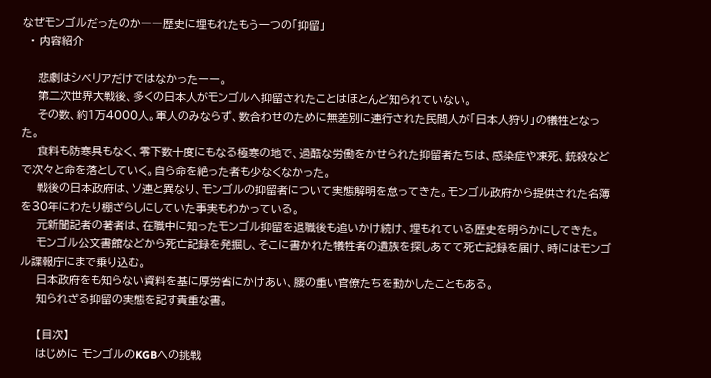なぜモンゴルだったのか――歴史に埋もれたもう一つの「抑留」
  • 内容紹介

    悲劇はシベリアだけではなかったーー。
    第二次世界大戦後、多くの日本人がモンゴルへ抑留されたことはほとんど知られていない。
    その数、約1万4000人。軍人のみならず、数合わせのために無差別に連行された民間人が「日本人狩り」の犠牲となった。
    食料も防寒具もなく、零下数十度にもなる極寒の地で、過酷な労働をかせられた抑留者たちは、感染症や凍死、銃殺などで次々と命を落としていく。自ら命を絶った者も少なくなかった。
    戦後の日本政府は、ソ連と異なり、モンゴルの抑留者について実態解明を怠ってきた。モンゴル政府から提供された名簿を30年にわたり棚ざらしにしていた事実もわかっている。
    元新聞記者の著者は、在職中に知ったモンゴル抑留を退職後も追いかけ続け、埋もれている歴史を明らかにしてきた。
    モンゴル公文書館などから死亡記録を発掘し、そこに書かれた犠牲者の遺族を探しあてて死亡記録を届け、時にはモンゴル諜報庁にまで乗り込む。
    日本政府をも知らない資料を基に厚労省にかけあい、腰の重い官僚たちを動かしたこともある。
    知られざる抑留の実態を記す貴重な書。

    【目次】
    はじめに モンゴルのKGBへの挑戦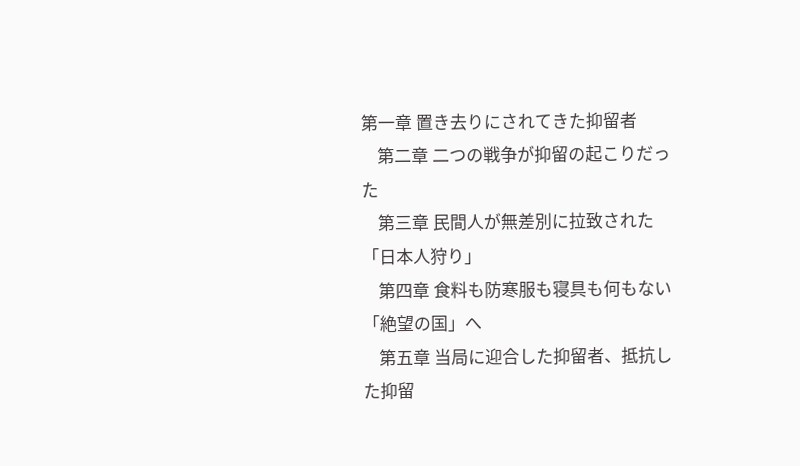第一章 置き去りにされてきた抑留者
    第二章 二つの戦争が抑留の起こりだった
    第三章 民間人が無差別に拉致された「日本人狩り」
    第四章 食料も防寒服も寝具も何もない「絶望の国」へ
    第五章 当局に迎合した抑留者、抵抗した抑留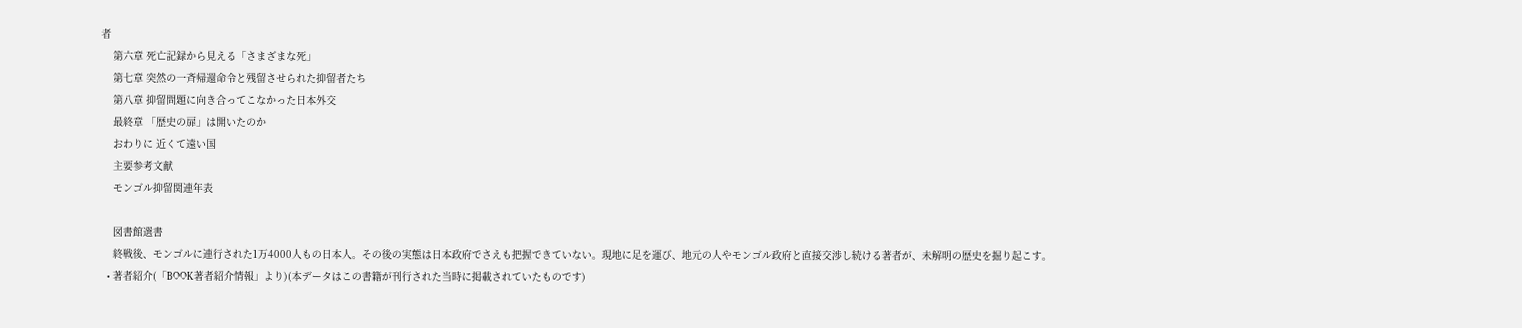者
    第六章 死亡記録から見える「さまざまな死」
    第七章 突然の一斉帰還命令と残留させられた抑留者たち
    第八章 抑留問題に向き合ってこなかった日本外交
    最終章 「歴史の扉」は開いたのか
    おわりに 近くて遠い国
    主要参考文献
    モンゴル抑留関連年表

    図書館選書
    終戦後、モンゴルに連行された1万4000人もの日本人。その後の実態は日本政府でさえも把握できていない。現地に足を運び、地元の人やモンゴル政府と直接交渉し続ける著者が、未解明の歴史を掘り起こす。
  • 著者紹介(「BOOK著者紹介情報」より)(本データはこの書籍が刊行された当時に掲載されていたものです)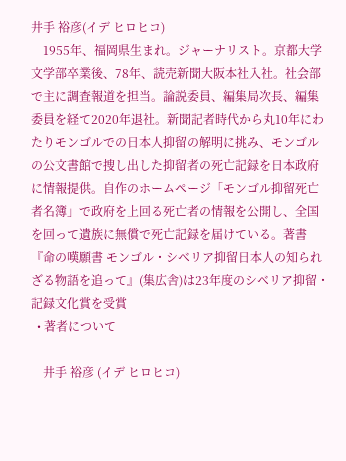井手 裕彦(イデ ヒロヒコ)
    1955年、福岡県生まれ。ジャーナリスト。京都大学文学部卒業後、78年、読売新聞大阪本社入社。社会部で主に調査報道を担当。論説委員、編集局次長、編集委員を経て2020年退社。新聞記者時代から丸10年にわたりモンゴルでの日本人抑留の解明に挑み、モンゴルの公文書館で捜し出した抑留者の死亡記録を日本政府に情報提供。自作のホームページ「モンゴル抑留死亡者名簿」で政府を上回る死亡者の情報を公開し、全国を回って遺族に無償で死亡記録を届けている。著書『命の嘆願書 モンゴル・シベリア抑留日本人の知られざる物語を追って』(集広舎)は23年度のシベリア抑留・記録文化賞を受賞
  • 著者について

    井手 裕彦 (イデ ヒロヒコ)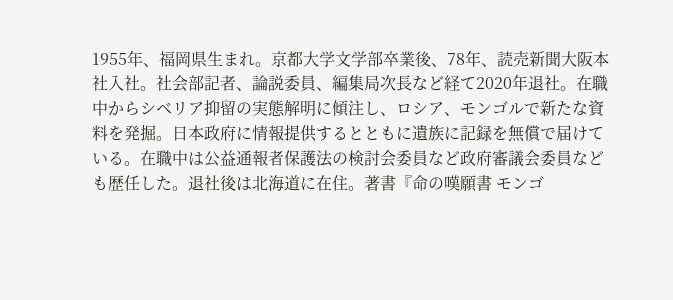1955年、福岡県生まれ。京都大学文学部卒業後、78年、読売新聞大阪本社入社。社会部記者、論説委員、編集局次長など経て2020年退社。在職中からシベリア抑留の実態解明に傾注し、ロシア、モンゴルで新たな資料を発掘。日本政府に情報提供するとともに遺族に記録を無償で届けている。在職中は公益通報者保護法の検討会委員など政府審議会委員なども歴任した。退社後は北海道に在住。著書『命の嘆願書 モンゴ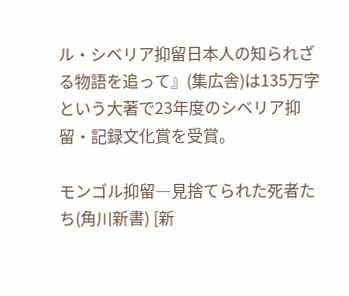ル・シベリア抑留日本人の知られざる物語を追って』(集広舎)は135万字という大著で23年度のシベリア抑留・記録文化賞を受賞。

モンゴル抑留―見捨てられた死者たち(角川新書) [新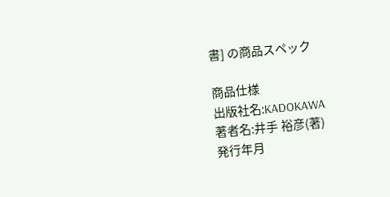書] の商品スペック

商品仕様
出版社名:KADOKAWA
著者名:井手 裕彦(著)
発行年月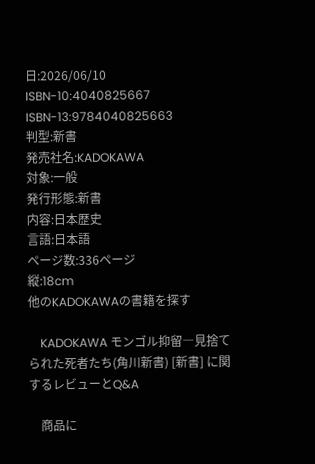日:2026/06/10
ISBN-10:4040825667
ISBN-13:9784040825663
判型:新書
発売社名:KADOKAWA
対象:一般
発行形態:新書
内容:日本歴史
言語:日本語
ページ数:336ページ
縦:18cm
他のKADOKAWAの書籍を探す

    KADOKAWA モンゴル抑留―見捨てられた死者たち(角川新書) [新書] に関するレビューとQ&A

    商品に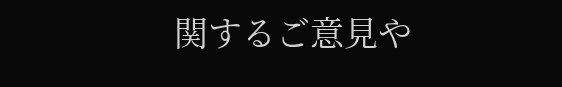関するご意見や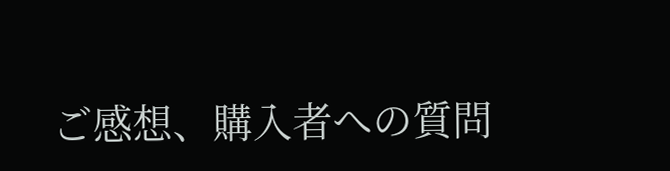ご感想、購入者への質問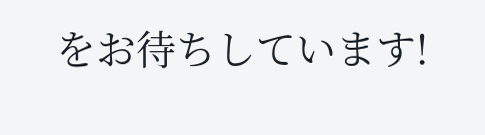をお待ちしています!